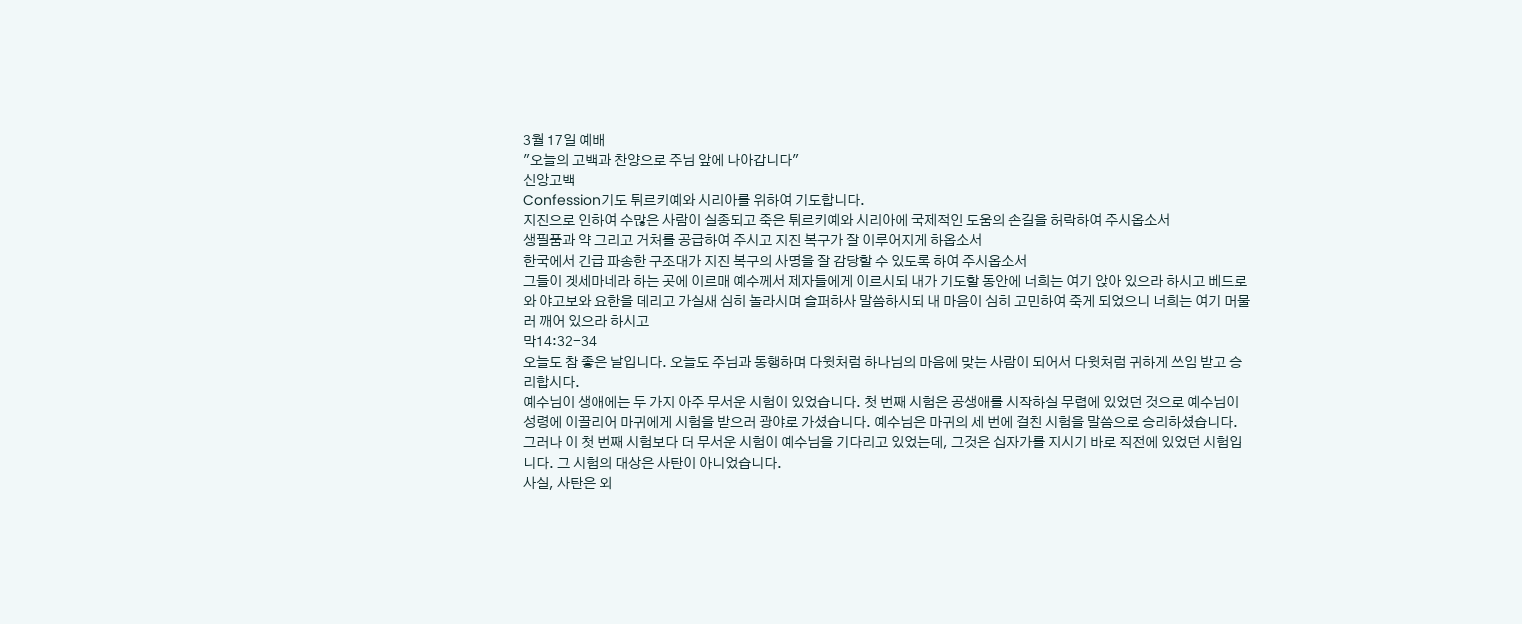3월 17일 예배
"오늘의 고백과 찬양으로 주님 앞에 나아갑니다"
신앙고백
Confession기도 튀르키예와 시리아를 위하여 기도합니다.
지진으로 인하여 수많은 사람이 실종되고 죽은 튀르키예와 시리아에 국제적인 도움의 손길을 허락하여 주시옵소서
생필품과 약 그리고 거처를 공급하여 주시고 지진 복구가 잘 이루어지게 하옵소서
한국에서 긴급 파송한 구조대가 지진 복구의 사명을 잘 감당할 수 있도록 하여 주시옵소서
그들이 겟세마네라 하는 곳에 이르매 예수께서 제자들에게 이르시되 내가 기도할 동안에 너희는 여기 앉아 있으라 하시고 베드로와 야고보와 요한을 데리고 가실새 심히 놀라시며 슬퍼하사 말씀하시되 내 마음이 심히 고민하여 죽게 되었으니 너희는 여기 머물러 깨어 있으라 하시고
막14:32-34
오늘도 참 좋은 날입니다. 오늘도 주님과 동행하며 다윗처럼 하나님의 마음에 맞는 사람이 되어서 다윗처럼 귀하게 쓰임 받고 승리합시다.
예수님이 생애에는 두 가지 아주 무서운 시험이 있었습니다. 첫 번째 시험은 공생애를 시작하실 무렵에 있었던 것으로 예수님이 성령에 이끌리어 마귀에게 시험을 받으러 광야로 가셨습니다. 예수님은 마귀의 세 번에 걸친 시험을 말씀으로 승리하셨습니다.
그러나 이 첫 번째 시험보다 더 무서운 시험이 예수님을 기다리고 있었는데, 그것은 십자가를 지시기 바로 직전에 있었던 시험입니다. 그 시험의 대상은 사탄이 아니었습니다.
사실, 사탄은 외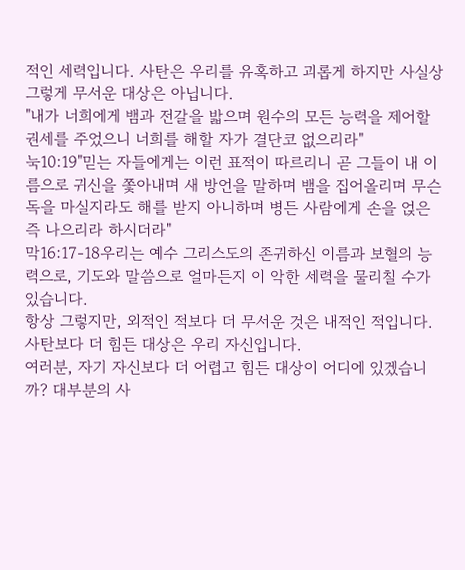적인 세력입니다. 사탄은 우리를 유혹하고 괴롭게 하지만 사실상 그렇게 무서운 대상은 아닙니다.
"내가 너희에게 뱀과 전갈을 밟으며 원수의 모든 능력을 제어할 권세를 주었으니 너희를 해할 자가 결단코 없으리라"
눅10:19"믿는 자들에게는 이런 표적이 따르리니 곧 그들이 내 이름으로 귀신을 쫓아내며 새 방언을 말하며 뱀을 집어올리며 무슨 독을 마실지라도 해를 받지 아니하며 병든 사람에게 손을 얹은즉 나으리라 하시더라"
막16:17-18우리는 예수 그리스도의 존귀하신 이름과 보혈의 능력으로, 기도와 말씀으로 얼마든지 이 악한 세력을 물리칠 수가 있습니다.
항상 그렇지만, 외적인 적보다 더 무서운 것은 내적인 적입니다. 사탄보다 더 힘든 대상은 우리 자신입니다.
여러분, 자기 자신보다 더 어렵고 힘든 대상이 어디에 있겠습니까? 대부분의 사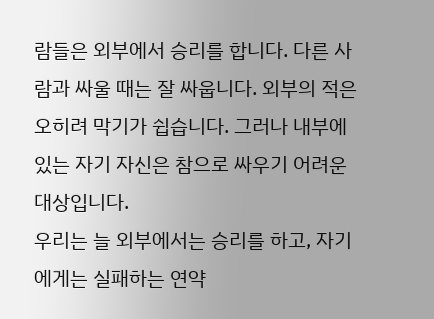람들은 외부에서 승리를 합니다. 다른 사람과 싸울 때는 잘 싸웁니다. 외부의 적은 오히려 막기가 쉽습니다. 그러나 내부에 있는 자기 자신은 참으로 싸우기 어려운 대상입니다.
우리는 늘 외부에서는 승리를 하고, 자기에게는 실패하는 연약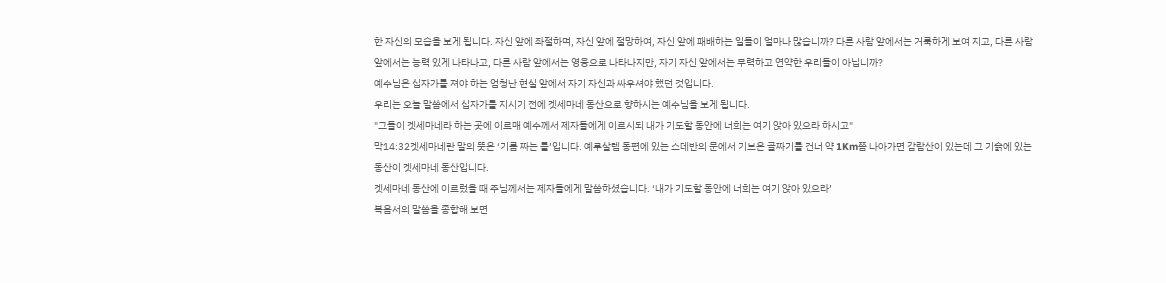한 자신의 모습을 보게 됩니다. 자신 앞에 좌절하며, 자신 앞에 절망하여, 자신 앞에 패배하는 일들이 얼마나 많습니까? 다른 사람 앞에서는 거룩하게 보여 지고, 다른 사람 앞에서는 능력 있게 나타나고, 다른 사람 앞에서는 영웅으로 나타나지만, 자기 자신 앞에서는 무력하고 연약한 우리들이 아닙니까?
예수님은 십자가를 져야 하는 엄청난 현실 앞에서 자기 자신과 싸우셔야 했던 것입니다.
우리는 오늘 말씀에서 십자가를 지시기 전에 겟세마네 동산으로 향하시는 예수님을 보게 됩니다.
"그들이 겟세마네라 하는 곳에 이르매 예수께서 제자들에게 이르시되 내가 기도할 동안에 너희는 여기 앉아 있으라 하시고"
막14:32겟세마네란 말의 뜻은 ‘기름 짜는 틀’입니다. 예루살렘 동편에 있는 스데반의 문에서 기브온 골짜기를 건너 약 1Km쯤 나아가면 감람산이 있는데 그 기슭에 있는 동산이 겟세마네 동산입니다.
겟세마네 동산에 이르렀을 때 주님께서는 제자들에게 말씀하셨습니다. ‘내가 기도할 동안에 너희는 여기 앉아 있으라’
복음서의 말씀을 종합해 보면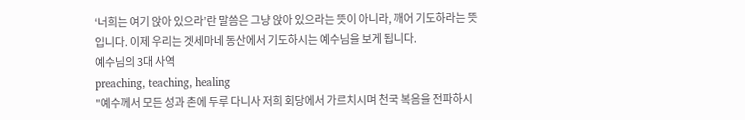‘너희는 여기 앉아 있으라’란 말씀은 그냥 앉아 있으라는 뜻이 아니라, 깨어 기도하라는 뜻입니다. 이제 우리는 겟세마네 동산에서 기도하시는 예수님을 보게 됩니다.
예수님의 3대 사역
preaching, teaching, healing
"예수께서 모든 성과 촌에 두루 다니사 저희 회당에서 가르치시며 천국 복음을 전파하시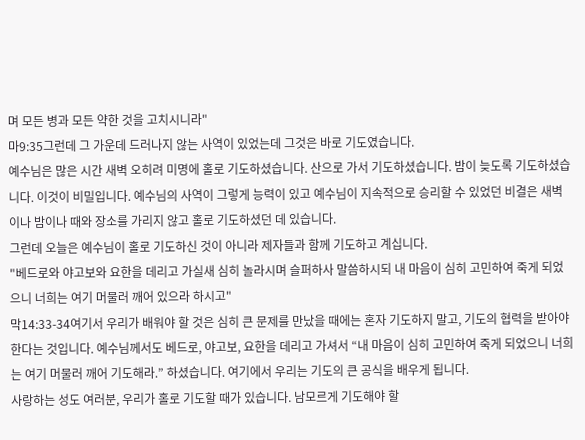며 모든 병과 모든 약한 것을 고치시니라"
마9:35그런데 그 가운데 드러나지 않는 사역이 있었는데 그것은 바로 기도였습니다.
예수님은 많은 시간 새벽 오히려 미명에 홀로 기도하셨습니다. 산으로 가서 기도하셨습니다. 밤이 늦도록 기도하셨습니다. 이것이 비밀입니다. 예수님의 사역이 그렇게 능력이 있고 예수님이 지속적으로 승리할 수 있었던 비결은 새벽이나 밤이나 때와 장소를 가리지 않고 홀로 기도하셨던 데 있습니다.
그런데 오늘은 예수님이 홀로 기도하신 것이 아니라 제자들과 함께 기도하고 계십니다.
"베드로와 야고보와 요한을 데리고 가실새 심히 놀라시며 슬퍼하사 말씀하시되 내 마음이 심히 고민하여 죽게 되었으니 너희는 여기 머물러 깨어 있으라 하시고"
막14:33-34여기서 우리가 배워야 할 것은 심히 큰 문제를 만났을 때에는 혼자 기도하지 말고, 기도의 협력을 받아야 한다는 것입니다. 예수님께서도 베드로, 야고보, 요한을 데리고 가셔서 “내 마음이 심히 고민하여 죽게 되었으니 너희는 여기 머물러 깨어 기도해라.” 하셨습니다. 여기에서 우리는 기도의 큰 공식을 배우게 됩니다.
사랑하는 성도 여러분, 우리가 홀로 기도할 때가 있습니다. 남모르게 기도해야 할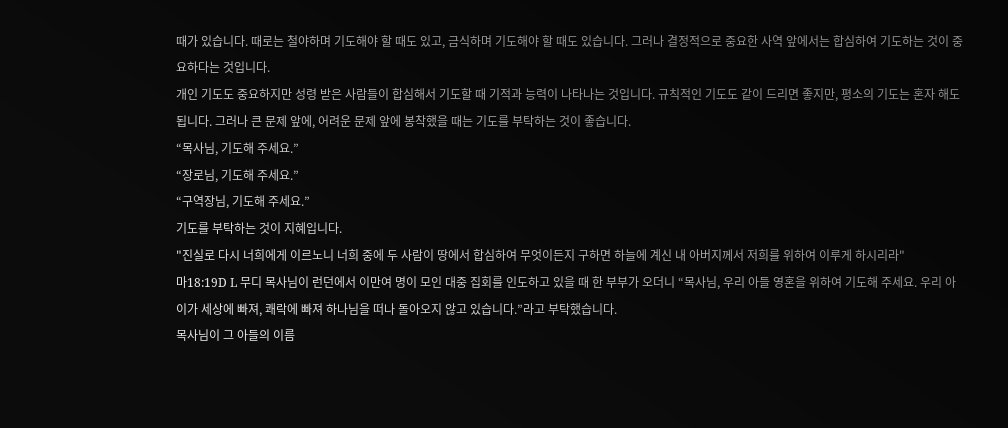때가 있습니다. 때로는 철야하며 기도해야 할 때도 있고, 금식하며 기도해야 할 때도 있습니다. 그러나 결정적으로 중요한 사역 앞에서는 합심하여 기도하는 것이 중요하다는 것입니다.
개인 기도도 중요하지만 성령 받은 사람들이 합심해서 기도할 때 기적과 능력이 나타나는 것입니다. 규칙적인 기도도 같이 드리면 좋지만, 평소의 기도는 혼자 해도 됩니다. 그러나 큰 문제 앞에, 어려운 문제 앞에 봉착했을 때는 기도를 부탁하는 것이 좋습니다.
“목사님, 기도해 주세요.”
“장로님, 기도해 주세요.”
“구역장님, 기도해 주세요.”
기도를 부탁하는 것이 지혜입니다.
"진실로 다시 너희에게 이르노니 너희 중에 두 사람이 땅에서 합심하여 무엇이든지 구하면 하늘에 계신 내 아버지께서 저희를 위하여 이루게 하시리라"
마18:19D L 무디 목사님이 런던에서 이만여 명이 모인 대중 집회를 인도하고 있을 때 한 부부가 오더니 “목사님, 우리 아들 영혼을 위하여 기도해 주세요. 우리 아이가 세상에 빠져, 쾌락에 빠져 하나님을 떠나 돌아오지 않고 있습니다.”라고 부탁했습니다.
목사님이 그 아들의 이름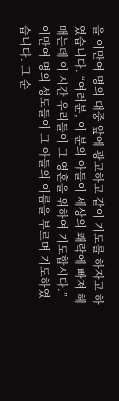을 이만여 명의 대중 앞에 광고하고 같이 기도를 하자고 하였습니다. “여러분, 이 분의 아들이 세상의 쾌락에 빠져 헤매는데 이 시간 우리들이 그 영혼을 위하여 기도합시다.”
이만여 명의 성도들이 그 아들의 이름을 부르며 기도하였습니다. 그 순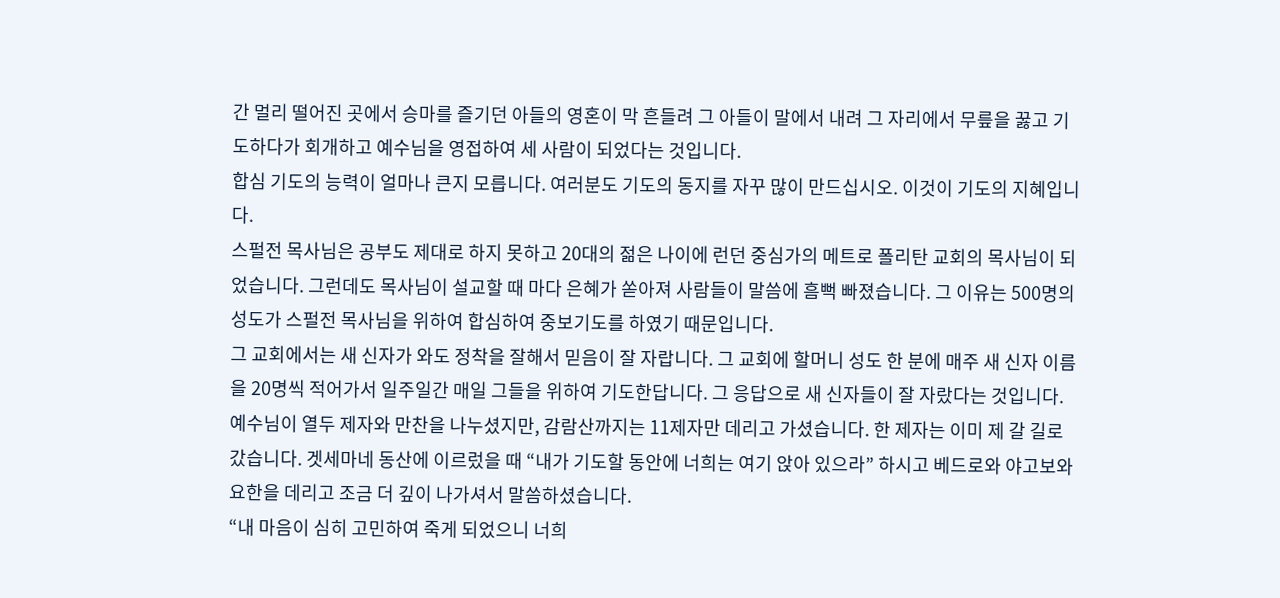간 멀리 떨어진 곳에서 승마를 즐기던 아들의 영혼이 막 흔들려 그 아들이 말에서 내려 그 자리에서 무릎을 꿇고 기도하다가 회개하고 예수님을 영접하여 세 사람이 되었다는 것입니다.
합심 기도의 능력이 얼마나 큰지 모릅니다. 여러분도 기도의 동지를 자꾸 많이 만드십시오. 이것이 기도의 지혜입니다.
스펄전 목사님은 공부도 제대로 하지 못하고 20대의 젊은 나이에 런던 중심가의 메트로 폴리탄 교회의 목사님이 되었습니다. 그런데도 목사님이 설교할 때 마다 은혜가 쏟아져 사람들이 말씀에 흠뻑 빠졌습니다. 그 이유는 500명의 성도가 스펄전 목사님을 위하여 합심하여 중보기도를 하였기 때문입니다.
그 교회에서는 새 신자가 와도 정착을 잘해서 믿음이 잘 자랍니다. 그 교회에 할머니 성도 한 분에 매주 새 신자 이름을 20명씩 적어가서 일주일간 매일 그들을 위하여 기도한답니다. 그 응답으로 새 신자들이 잘 자랐다는 것입니다.
예수님이 열두 제자와 만찬을 나누셨지만, 감람산까지는 11제자만 데리고 가셨습니다. 한 제자는 이미 제 갈 길로 갔습니다. 겟세마네 동산에 이르렀을 때 “내가 기도할 동안에 너희는 여기 앉아 있으라” 하시고 베드로와 야고보와 요한을 데리고 조금 더 깊이 나가셔서 말씀하셨습니다.
“내 마음이 심히 고민하여 죽게 되었으니 너희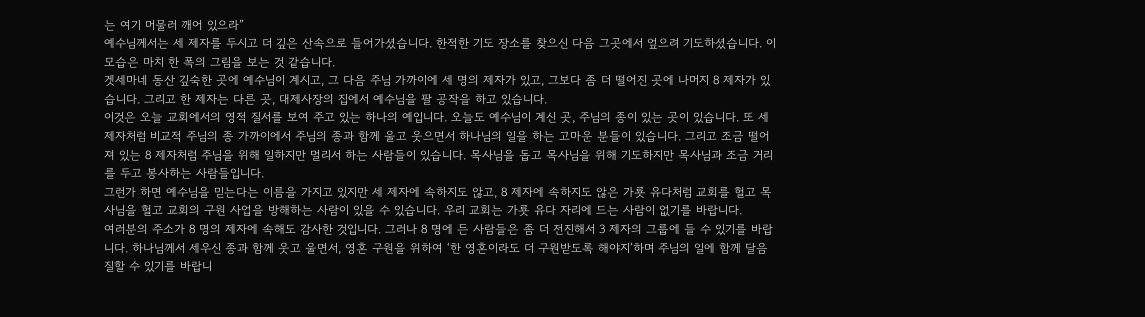는 여기 머물러 깨어 있으라”
예수님께서는 세 제자를 두시고 더 깊은 산속으로 들어가셨습니다. 한적한 기도 장소를 찾으신 다음 그곳에서 엎으려 기도하셨습니다. 이 모습은 마치 한 폭의 그림을 보는 것 같습니다.
겟세마네 동산 깊숙한 곳에 예수님이 계시고, 그 다음 주님 가까이에 세 명의 제자가 있고, 그보다 좀 더 떨어진 곳에 나머지 8 제자가 있습니다. 그리고 한 제자는 다른 곳, 대제사장의 집에서 예수님을 팔 공작을 하고 있습니다.
이것은 오늘 교회에서의 영적 질서를 보여 주고 있는 하나의 예입니다. 오늘도 예수님이 계신 곳, 주님의 종이 있는 곳이 있습니다. 또 세 제자처럼 비교적 주님의 종 가까이에서 주님의 종과 함께 울고 웃으면서 하나님의 일을 하는 고마운 분들이 있습니다. 그리고 조금 떨어져 있는 8 제자처럼 주님을 위해 일하지만 멀리서 하는 사람들이 있습니다. 목사님을 돕고 목사님을 위해 기도하지만 목사님과 조금 거리를 두고 봉사하는 사람들입니다.
그런가 하면 예수님을 믿는다는 이름을 가지고 있지만 세 제자에 속하지도 않고, 8 제자에 속하지도 않은 가룟 유다처럼 교회를 헐고 목사님을 헐고 교회의 구원 사업을 방해하는 사람이 있을 수 있습니다. 우리 교회는 가룟 유다 자리에 드는 사람이 없기를 바랍니다.
여러분의 주소가 8 명의 제자에 속해도 감사한 것입니다. 그러나 8 명에 든 사람들은 좀 더 전진해서 3 제자의 그룹에 들 수 있기를 바랍니다. 하나님께서 세우신 종과 함께 웃고 울면서, 영혼 구원을 위하여 ‘한 영혼이라도 더 구원받도록 해야지’하며 주님의 일에 함께 달음질할 수 있기를 바랍니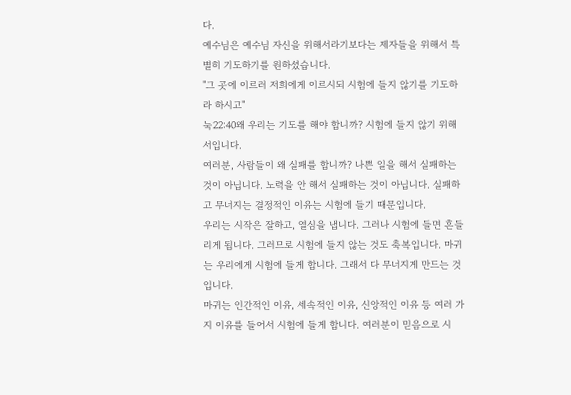다.
예수님은 예수님 자신을 위해서라기보다는 제자들을 위해서 특별히 기도하기를 원하셨습니다.
"그 곳에 이르러 저희에게 이르시되 시험에 들지 않기를 기도하라 하시고"
눅22:40왜 우리는 기도를 해야 합니까? 시험에 들지 않기 위해서입니다.
여러분, 사람들이 왜 실패를 합니까? 나쁜 일을 해서 실패하는 것이 아닙니다. 노력을 안 해서 실패하는 것이 아닙니다. 실패하고 무너지는 결정적인 이유는 시험에 들기 때문입니다.
우리는 시작은 잘하고, 열심을 냅니다. 그러나 시험에 들면 흔들리게 됩니다. 그러므로 시험에 들지 않는 것도 축복입니다. 마귀는 우리에게 시험에 들게 합니다. 그래서 다 무너지게 만드는 것입니다.
마귀는 인간적인 이유, 세속적인 이유, 신앙적인 이유 등 여러 가지 이유를 들어서 시험에 들게 합니다. 여러분이 믿음으로 시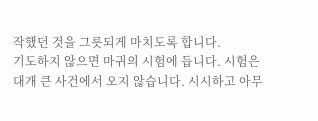작했던 것을 그릇되게 마치도록 합니다.
기도하지 않으면 마귀의 시험에 듭니다. 시험은 대개 큰 사건에서 오지 않습니다. 시시하고 아무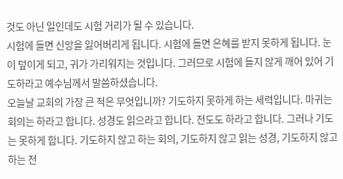것도 아닌 일인데도 시험 거리가 될 수 있습니다.
시험에 들면 신앙을 잃어버리게 됩니다. 시험에 들면 은혜를 받지 못하게 됩니다. 눈이 덮이게 되고, 귀가 가리워지는 것입니다. 그러므로 시험에 들지 않게 깨어 있어 기도하라고 예수님께서 말씀하셨습니다.
오늘날 교회의 가장 큰 적은 무엇입니까? 기도하지 못하게 하는 세력입니다. 마귀는 회의는 하라고 합니다. 성경도 읽으라고 합니다. 전도도 하라고 합니다. 그러나 기도는 못하게 합니다. 기도하지 않고 하는 회의, 기도하지 않고 읽는 성경, 기도하지 않고 하는 전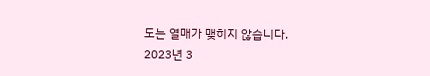도는 열매가 맺히지 않습니다.
2023년 3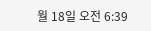월 18일 오전 6:39